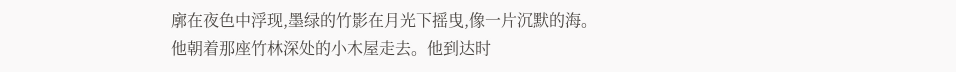廓在夜色中浮现,墨绿的竹影在月光下摇曳,像一片沉默的海。
他朝着那座竹林深处的小木屋走去。他到达时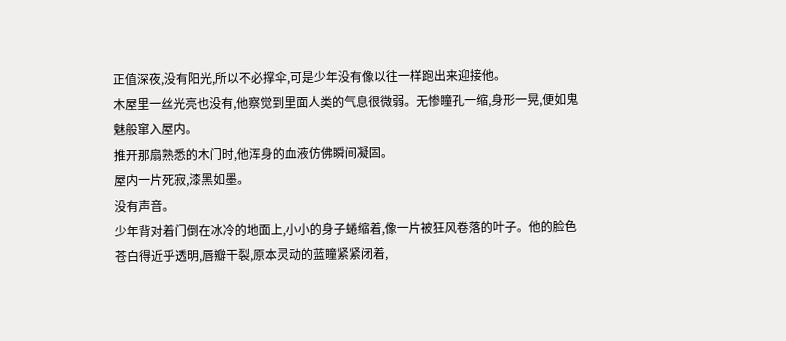正值深夜,没有阳光,所以不必撑伞,可是少年没有像以往一样跑出来迎接他。
木屋里一丝光亮也没有,他察觉到里面人类的气息很微弱。无惨瞳孔一缩,身形一晃,便如鬼魅般窜入屋内。
推开那扇熟悉的木门时,他浑身的血液仿佛瞬间凝固。
屋内一片死寂,漆黑如墨。
没有声音。
少年背对着门倒在冰冷的地面上,小小的身子蜷缩着,像一片被狂风卷落的叶子。他的脸色苍白得近乎透明,唇瓣干裂,原本灵动的蓝瞳紧紧闭着,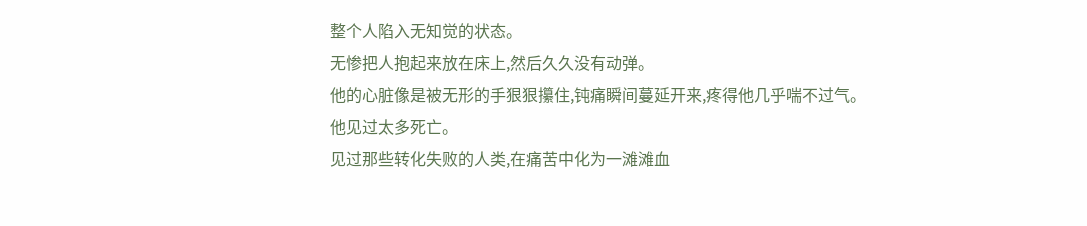整个人陷入无知觉的状态。
无惨把人抱起来放在床上,然后久久没有动弹。
他的心脏像是被无形的手狠狠攥住,钝痛瞬间蔓延开来,疼得他几乎喘不过气。
他见过太多死亡。
见过那些转化失败的人类,在痛苦中化为一滩滩血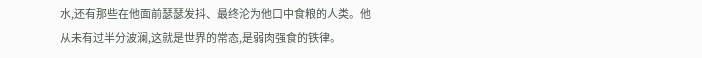水,还有那些在他面前瑟瑟发抖、最终沦为他口中食粮的人类。他从未有过半分波澜,这就是世界的常态,是弱肉强食的铁律。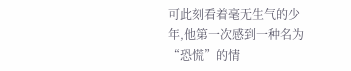可此刻看着毫无生气的少年,他第一次感到一种名为“恐慌”的情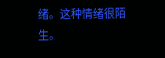绪。这种情绪很陌生。